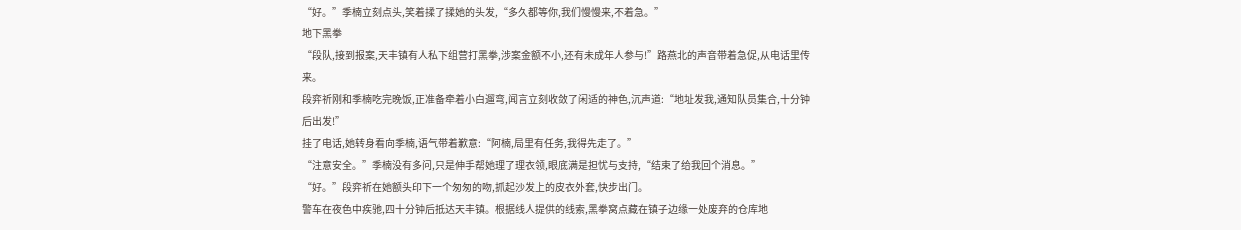“好。”季楠立刻点头,笑着揉了揉她的头发,“多久都等你,我们慢慢来,不着急。”
地下黑拳
“段队,接到报案,天丰镇有人私下组营打黑拳,涉案金额不小,还有未成年人参与!”路燕北的声音带着急促,从电话里传来。
段弈祈刚和季楠吃完晚饭,正准备牵着小白遛弯,闻言立刻收敛了闲适的神色,沉声道:“地址发我,通知队员集合,十分钟后出发!”
挂了电话,她转身看向季楠,语气带着歉意:“阿楠,局里有任务,我得先走了。”
“注意安全。”季楠没有多问,只是伸手帮她理了理衣领,眼底满是担忧与支持,“结束了给我回个消息。”
“好。”段弈祈在她额头印下一个匆匆的吻,抓起沙发上的皮衣外套,快步出门。
警车在夜色中疾驰,四十分钟后抵达天丰镇。根据线人提供的线索,黑拳窝点藏在镇子边缘一处废弃的仓库地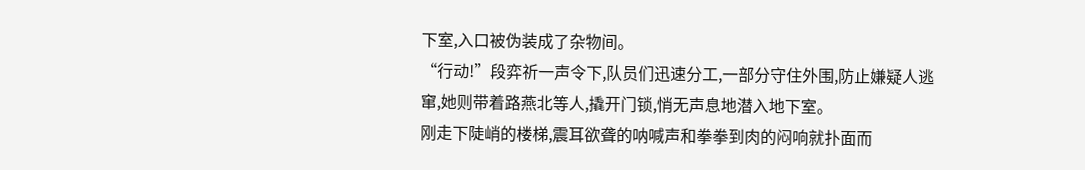下室,入口被伪装成了杂物间。
“行动!”段弈祈一声令下,队员们迅速分工,一部分守住外围,防止嫌疑人逃窜,她则带着路燕北等人,撬开门锁,悄无声息地潜入地下室。
刚走下陡峭的楼梯,震耳欲聋的呐喊声和拳拳到肉的闷响就扑面而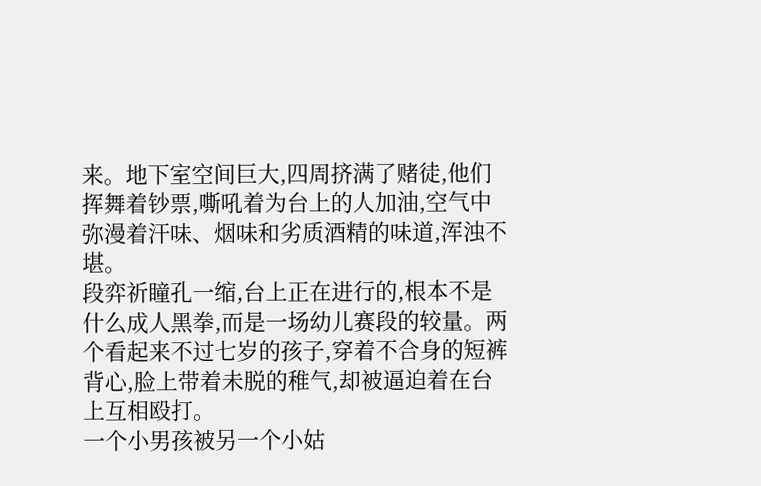来。地下室空间巨大,四周挤满了赌徒,他们挥舞着钞票,嘶吼着为台上的人加油,空气中弥漫着汗味、烟味和劣质酒精的味道,浑浊不堪。
段弈祈瞳孔一缩,台上正在进行的,根本不是什么成人黑拳,而是一场幼儿赛段的较量。两个看起来不过七岁的孩子,穿着不合身的短裤背心,脸上带着未脱的稚气,却被逼迫着在台上互相殴打。
一个小男孩被另一个小姑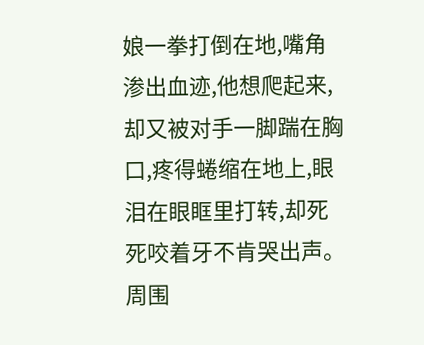娘一拳打倒在地,嘴角渗出血迹,他想爬起来,却又被对手一脚踹在胸口,疼得蜷缩在地上,眼泪在眼眶里打转,却死死咬着牙不肯哭出声。周围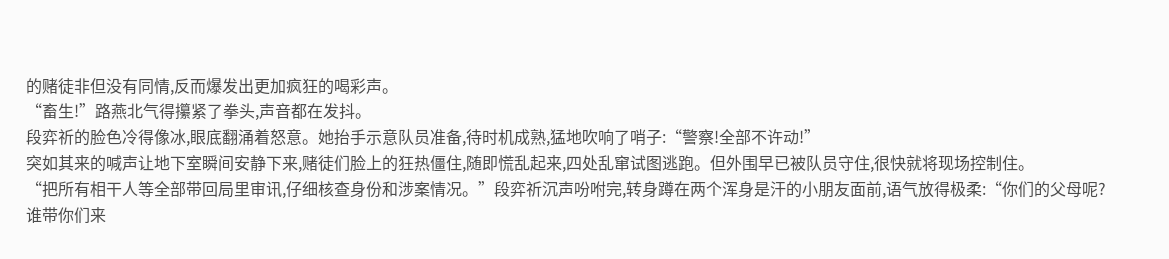的赌徒非但没有同情,反而爆发出更加疯狂的喝彩声。
“畜生!”路燕北气得攥紧了拳头,声音都在发抖。
段弈祈的脸色冷得像冰,眼底翻涌着怒意。她抬手示意队员准备,待时机成熟,猛地吹响了哨子:“警察!全部不许动!”
突如其来的喊声让地下室瞬间安静下来,赌徒们脸上的狂热僵住,随即慌乱起来,四处乱窜试图逃跑。但外围早已被队员守住,很快就将现场控制住。
“把所有相干人等全部带回局里审讯,仔细核查身份和涉案情况。”段弈祈沉声吩咐完,转身蹲在两个浑身是汗的小朋友面前,语气放得极柔:“你们的父母呢?谁带你们来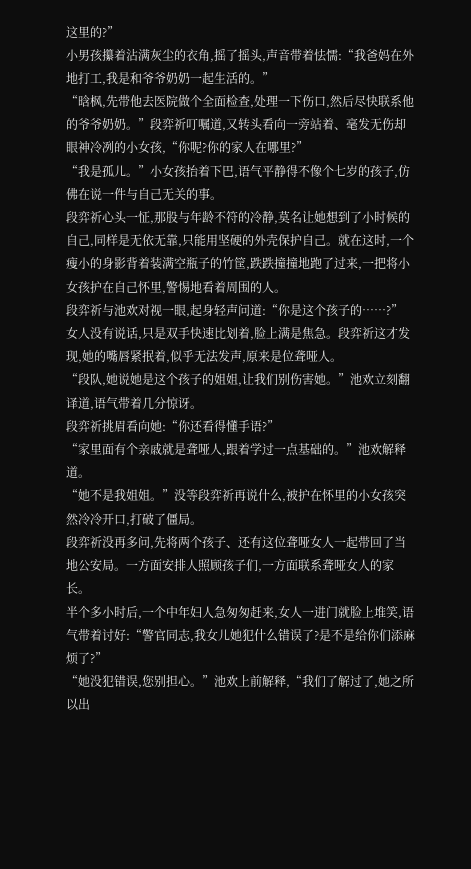这里的?”
小男孩攥着沾满灰尘的衣角,摇了摇头,声音带着怯懦:“我爸妈在外地打工,我是和爷爷奶奶一起生活的。”
“晗枫,先带他去医院做个全面检查,处理一下伤口,然后尽快联系他的爷爷奶奶。”段弈祈叮嘱道,又转头看向一旁站着、毫发无伤却眼神冷冽的小女孩,“你呢?你的家人在哪里?”
“我是孤儿。”小女孩抬着下巴,语气平静得不像个七岁的孩子,仿佛在说一件与自己无关的事。
段弈祈心头一怔,那股与年龄不符的冷静,莫名让她想到了小时候的自己,同样是无依无靠,只能用坚硬的外壳保护自己。就在这时,一个瘦小的身影背着装满空瓶子的竹筐,跌跌撞撞地跑了过来,一把将小女孩护在自己怀里,警惕地看着周围的人。
段弈祈与池欢对视一眼,起身轻声问道:“你是这个孩子的……?”
女人没有说话,只是双手快速比划着,脸上满是焦急。段弈祈这才发现,她的嘴唇紧抿着,似乎无法发声,原来是位聋哑人。
“段队,她说她是这个孩子的姐姐,让我们别伤害她。”池欢立刻翻译道,语气带着几分惊讶。
段弈祈挑眉看向她:“你还看得懂手语?”
“家里面有个亲戚就是聋哑人,跟着学过一点基础的。”池欢解释道。
“她不是我姐姐。”没等段弈祈再说什么,被护在怀里的小女孩突然冷冷开口,打破了僵局。
段弈祈没再多问,先将两个孩子、还有这位聋哑女人一起带回了当地公安局。一方面安排人照顾孩子们,一方面联系聋哑女人的家长。
半个多小时后,一个中年妇人急匆匆赶来,女人一进门就脸上堆笑,语气带着讨好:“警官同志,我女儿她犯什么错误了?是不是给你们添麻烦了?”
“她没犯错误,您别担心。”池欢上前解释,“我们了解过了,她之所以出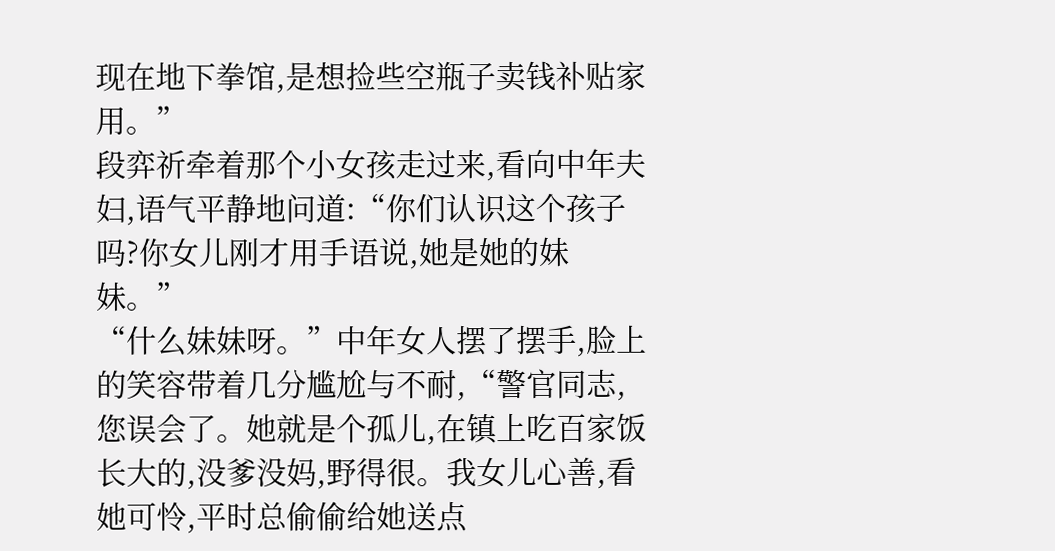现在地下拳馆,是想捡些空瓶子卖钱补贴家用。”
段弈祈牵着那个小女孩走过来,看向中年夫妇,语气平静地问道:“你们认识这个孩子吗?你女儿刚才用手语说,她是她的妹妹。”
“什么妹妹呀。”中年女人摆了摆手,脸上的笑容带着几分尴尬与不耐,“警官同志,您误会了。她就是个孤儿,在镇上吃百家饭长大的,没爹没妈,野得很。我女儿心善,看她可怜,平时总偷偷给她送点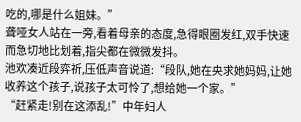吃的,哪是什么姐妹。”
聋哑女人站在一旁,看着母亲的态度,急得眼圈发红,双手快速而急切地比划着,指尖都在微微发抖。
池欢凑近段弈祈,压低声音说道:“段队,她在央求她妈妈,让她收养这个孩子,说孩子太可怜了,想给她一个家。”
“赶紧走!别在这添乱!”中年妇人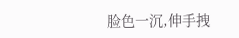脸色一沉,伸手拽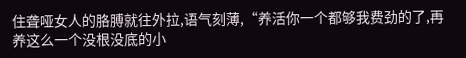住聋哑女人的胳膊就往外拉,语气刻薄,“养活你一个都够我费劲的了,再养这么一个没根没底的小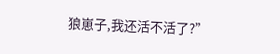狼崽子,我还活不活了?”